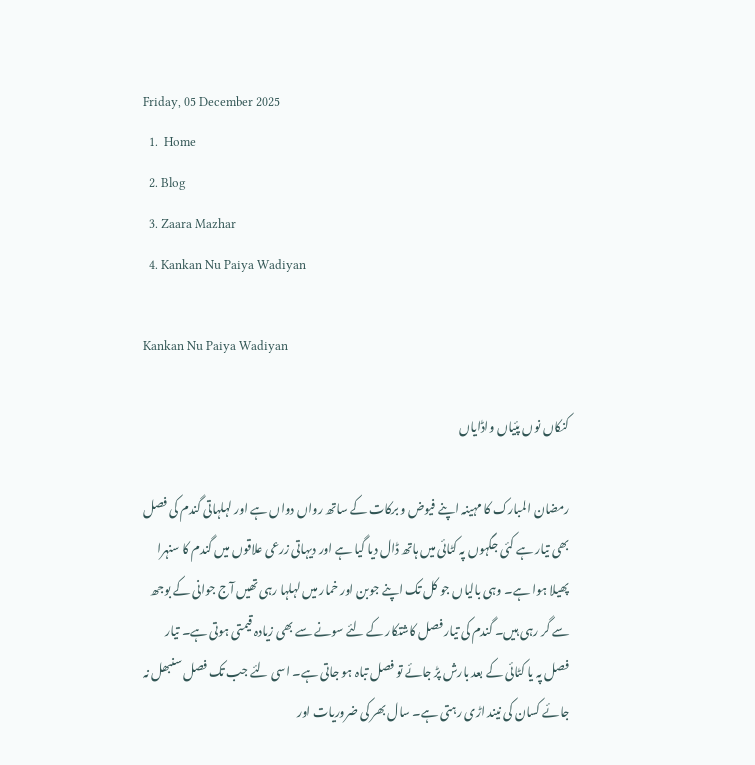Friday, 05 December 2025
  1.  Home
  2. Blog
  3. Zaara Mazhar
  4. Kankan Nu Paiya Wadiyan

Kankan Nu Paiya Wadiyan

کنکاں نوں پئیاں واڈایاں

رمضان المبارک کا مہینہ اپنے فیوض و برکات کے ساتھ رواں دواں ہے اور لہلہاتی گندم کی فصل بھی تیار ہے کئی جگہوں پہ کٹائی میں ہاتھ ڈال دیا گیا ہے اور دیہاتی زرعی علاقوں میں گندم کا سنہرا پھیلا ہوا ہے۔ وہی بالیاں جو کل تک اپنے جوبن اور خمار میں لہلہا رہی تھیں آج جوانی کے بوجھ سے گر رہی ہیں۔ گندم کی تیار فصل کاشتکار کے لئے سونے سے بھی زیادہ قیمتی ہوتی ہے۔ تیار فصل پہ یا کٹائی کے بعد بارش پڑ جائے تو فصل تباہ ہو جاتی ہے۔ اسی لئے جب تک فصل سنبھل نہ جائے کسان کی نیند اڑی رہتی ہے۔ سال بھر کی ضروریات اور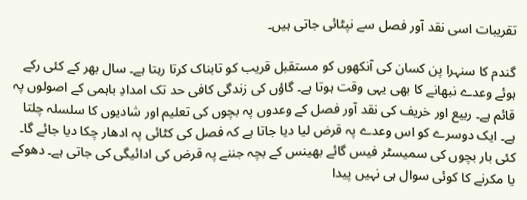تقریبات اسی نقد آور فصل سے نپٹائی جاتی ہیں۔

گندم کا سنہرا پن کسان کی آنکھوں کو مستقبل قریب کو تابناک کرتا رہتا ہے۔ سال بھر کے کئی رکے ہوئے وعدے نبھانے کا بھی یہی وقت ہوتا ہے۔ گاؤں کی زندگی کافی حد تک امدادِ باہمی کے اصولوں پہ قائم ہے۔ ربیع اور خریف کی نقد آور فصل کے وعدوں پہ بچوں کی تعلیم اور شادیوں کا سلسلہ چلتا ہے۔ ایک دوسرے کو اس وعدے پہ قرض لیا دیا جاتا ہے کہ فصل کی کٹائی پہ ادھار چکا دیا جائے گا۔ کئی بار بچوں کی سمیسٹر فیس گائے بھینس کے بچہ جننے پہ قرض کی ادائیگی کی جاتی ہے۔ دھوکے یا مکرنے کا کوئی سوال ہی نہیں پیدا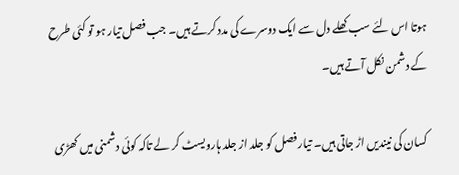ہوتا اس لئے سب کھلے دل سے ایک دوسرے کی مدد کرتے ہیں۔ جب فصل تیار ہو تو کئی طرح کے دشمن نکل آتے ہیں۔

کسان کی نیندیں اڑ جاتی ہیں۔ تیار فصل کو جلد از جلد ہارویسٹ کر لے تاکہ کوئی دشمنی میں کھڑی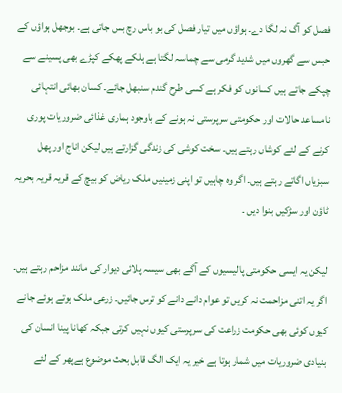فصل کو آگ نہ لگا دے۔ ہواؤں میں تیار فصل کی بو باس رچ بس جاتی ہے۔ بوجھل ہواؤں کے حبس سے گھروں میں شدید گرمی سے چماسہ لگتا ہے ہلکے پھکے کپڑے بھی پسینے سے چپکے جاتے ہیں کسانوں کو فکر ہے کسی طرح گندم سنبھل جائے۔ کسان بھائی انتہائی نامساعد حالات اور حکومتی سرپرستی نہ ہونے کے باوجود ہماری غذائی ضروریات پوری کرنے کے لئے کوشاں رہتے ہیں۔ سخت کوشی کی زندگی گزارتے ہیں لیکن اناج اور پھل سبزیاں اگاتے رہتے ہیں۔ اگر وہ چاہیں تو اپنی زمینیں ملک ریاض کو بیچ کے قریہ قریہ بحریہ ٹاؤن اور سڑکیں بنوا دیں ۔

لیکن یہ ایسی حکومتی پالیسیوں کے آگے بھی سیسہ پلائی دیوار کی مانند مزاحم رہتے ہیں۔ اگر یہ اتنی مزاحمت نہ کریں تو عوام دانے دانے کو ترس جائیں۔ زرعی ملک ہوتے ہوئے جانے کیوں کوئی بھی حکومت زراعت کی سرپرستی کیوں نہیں کرتی جبکہ کھانا پینا انسان کی بنیادی ضروریات میں شمار ہوتا ہے خیر یہ ایک الگ قابل بحث موضوع ہےپھر کے لئے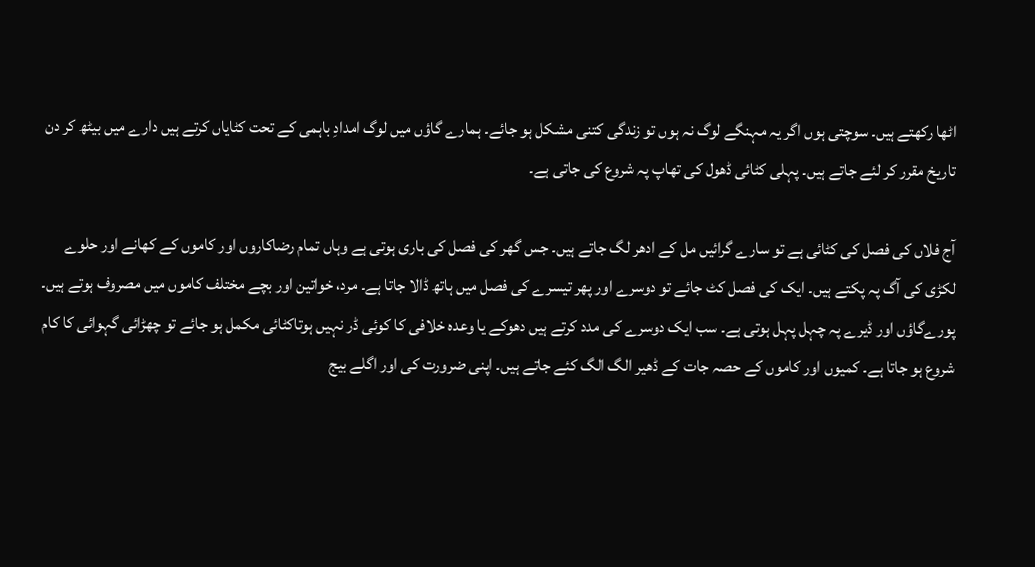اٹھا رکھتے ہیں۔ سوچتی ہوں اگر یہ مہنگے لوگ نہ ہوں تو زندگی کتنی مشکل ہو جائے۔ ہمارے گاؤں میں لوگ امدادِ باہمی کے تحت کٹایاں کرتے ہیں دارے میں بیٹھ کر دن تاریخ مقرر کر لئے جاتے ہیں۔ پہلی کٹائی ڈھول کی تھاپ پہ شروع کی جاتی ہے۔

آج فلاں کی فصل کی کٹائی ہے تو سارے گرائیں مل کے ادھر لگ جاتے ہیں۔ جس گھر کی فصل کی باری ہوتی ہے وہاں تمام رضاکاروں اور کاموں کے کھانے اور حلوے لکڑی کی آگ پہ پکتے ہیں۔ ایک کی فصل کٹ جائے تو دوسرے اور پھر تیسرے کی فصل میں ہاتھ ڈالا جاتا ہے۔ مرد، خواتین اور بچے مختلف کاموں میں مصروف ہوتے ہیں۔ پورےگاؤں اور ڈیرے پہ چہل پہل ہوتی ہے۔ سب ایک دوسرے کی مدد کرتے ہیں دھوکے یا وعدہ خلافی کا کوئی ڈر نہیں ہوتاکٹائی مکمل ہو جائے تو چھڑائی گہوائی کا کام شروع ہو جاتا ہے۔ کمیوں اور کاموں کے حصہ جات کے ڈھیر الگ الگ کئے جاتے ہیں۔ اپنی ضرورت کی اور اگلے بیج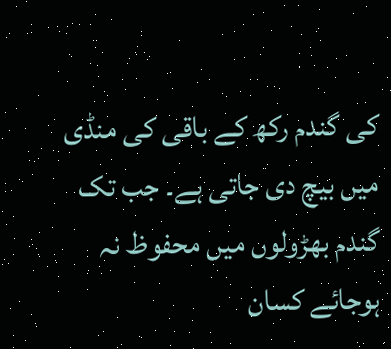کی گندم رکھ کے باقی کی منڈی میں بیچ دی جاتی ہے۔ جب تک گندم بھڑولوں میں محفوظ نہ ہوجائے کسان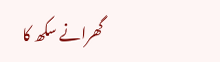گھرانے سکھ کا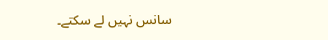سانس نہیں لے سکتے۔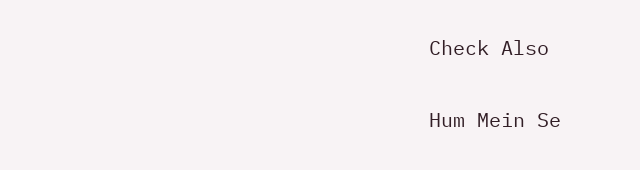Check Also

Hum Mein Se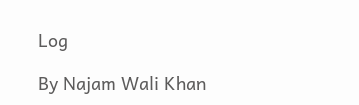Log

By Najam Wali Khan